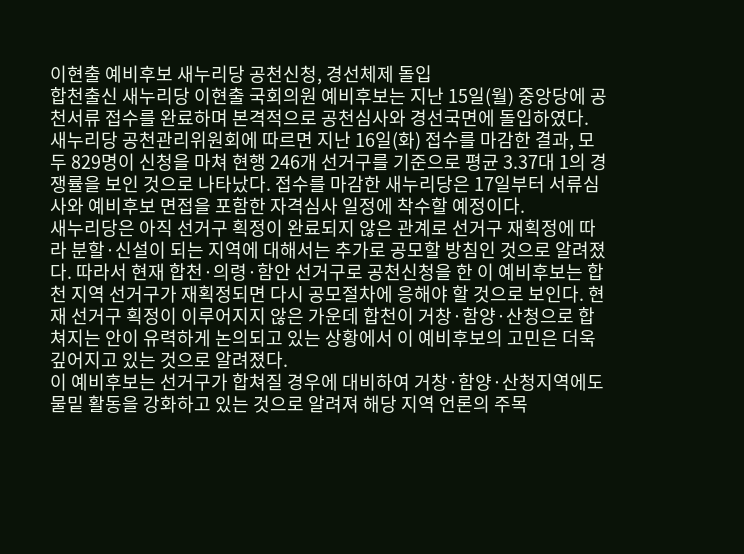이현출 예비후보 새누리당 공천신청, 경선체제 돌입
합천출신 새누리당 이현출 국회의원 예비후보는 지난 15일(월) 중앙당에 공천서류 접수를 완료하며 본격적으로 공천심사와 경선국면에 돌입하였다. 새누리당 공천관리위원회에 따르면 지난 16일(화) 접수를 마감한 결과, 모두 829명이 신청을 마쳐 현행 246개 선거구를 기준으로 평균 3.37대 1의 경쟁률을 보인 것으로 나타났다. 접수를 마감한 새누리당은 17일부터 서류심사와 예비후보 면접을 포함한 자격심사 일정에 착수할 예정이다.
새누리당은 아직 선거구 획정이 완료되지 않은 관계로 선거구 재획정에 따라 분할·신설이 되는 지역에 대해서는 추가로 공모할 방침인 것으로 알려졌다. 따라서 현재 합천·의령·함안 선거구로 공천신청을 한 이 예비후보는 합천 지역 선거구가 재획정되면 다시 공모절차에 응해야 할 것으로 보인다. 현재 선거구 획정이 이루어지지 않은 가운데 합천이 거창·함양·산청으로 합쳐지는 안이 유력하게 논의되고 있는 상황에서 이 예비후보의 고민은 더욱 깊어지고 있는 것으로 알려졌다.
이 예비후보는 선거구가 합쳐질 경우에 대비하여 거창·함양·산청지역에도 물밑 활동을 강화하고 있는 것으로 알려져 해당 지역 언론의 주목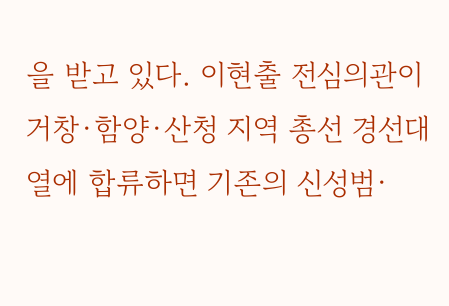을 받고 있다. 이현출 전심의관이 거창·함양·산청 지역 총선 경선대열에 합류하면 기존의 신성범·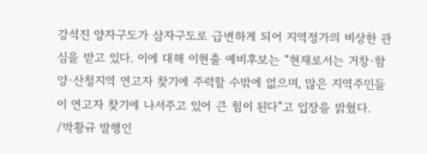강석진 양자구도가 삼자구도로 급변하게 되어 지역정가의 비상한 관심을 받고 있다. 이에 대해 이현출 예비후보는 “현재로서는 거창·함양·산청지역 연고자 찾기에 주력할 수밖에 없으며, 많은 지역주민들이 연고자 찾기에 나서주고 있어 큰 힘이 된다”고 입장을 밝혔다.
/박황규 발행인